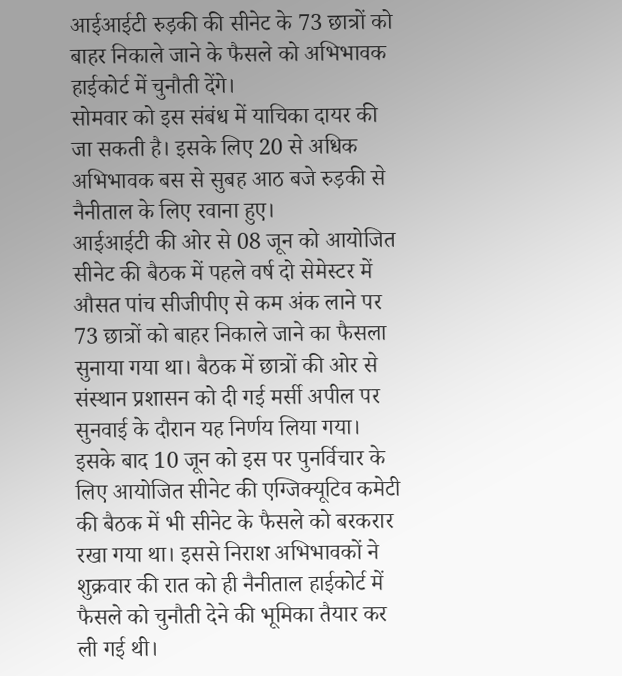आईआईटी रुड़की की सीनेट के 73 छात्रों को बाहर निकाले जाने के फैसले को अभिभावक हाईकोर्ट में चुनौती देंगे।
सोमवार को इस संबंध में याचिका दायर की जा सकती है। इसके लिए 20 से अधिक अभिभावक बस से सुबह आठ बजे रुड़की से नैनीताल के लिए रवाना हुए।
आईआईटी की ओर से 08 जून को आयोजित सीनेट की बैठक में पहले वर्ष दो सेमेस्टर में औसत पांच सीजीपीए से कम अंक लाने पर 73 छात्रों को बाहर निकाले जाने का फैसला सुनाया गया था। बैठक में छात्रों की ओर से संस्थान प्रशासन को दी गई मर्सी अपील पर सुनवाई के दौरान यह निर्णय लिया गया।
इसके बाद 10 जून को इस पर पुनर्विचार के लिए आयोजित सीनेट की एग्जिक्यूटिव कमेटी की बैठक में भी सीनेट के फैसले को बरकरार रखा गया था। इससे निराश अभिभावकों ने शुक्रवार की रात को ही नैनीताल हाईकोर्ट में फैसले को चुनौती देने की भूमिका तैयार कर ली गई थी।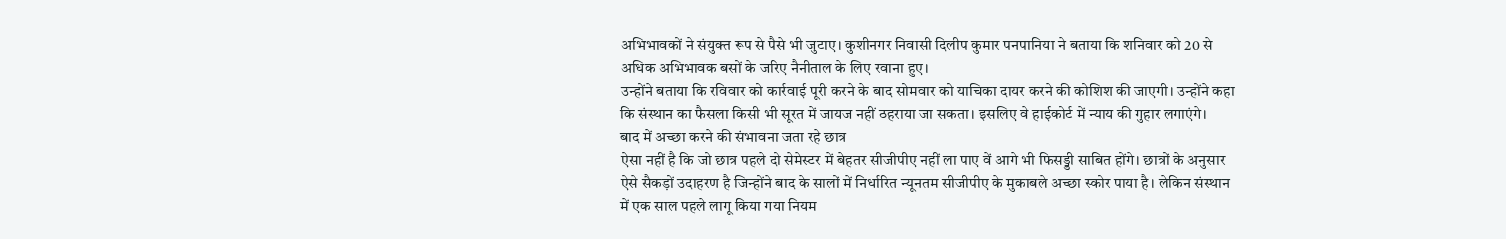अभिभावकों ने संयुक्त रूप से पैसे भी जुटाए। कुशीनगर निवासी दिलीप कुमार पनपानिया ने बताया कि शनिवार को 20 से अधिक अभिभावक बसों के जरिए नैनीताल के लिए रवाना हुए।
उन्होंने बताया कि रविवार को कार्रवाई पूरी करने के बाद सोमवार को याचिका दायर करने की कोशिश की जाएगी। उन्होंने कहा कि संस्थान का फैसला किसी भी सूरत में जायज नहीं ठहराया जा सकता। इसलिए वे हाईकोर्ट में न्याय की गुहार लगाएंगे।
बाद में अच्छा करने की संभावना जता रहे छात्र
ऐसा नहीं है कि जो छात्र पहले दो सेमेस्टर में बेहतर सीजीपीए नहीं ला पाए वें आगे भी फिसड्डी साबित होंगे। छात्रों के अनुसार ऐसे सैकड़ों उदाहरण है जिन्होंने बाद के सालों में निर्धारित न्यूनतम सीजीपीए के मुकाबले अच्छा स्कोर पाया है। लेकिन संस्थान में एक साल पहले लागू किया गया नियम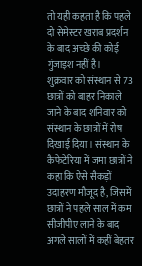तो यही कहता है कि पहले दो सेमेस्टर खराब प्रदर्शन के बाद अच्छे की कोई गुंजाइश नहीं है।
शुक्रवार को संस्थान से 73 छात्रों को बाहर निकाले जाने के बाद शनिवार को संस्थान के छात्रों में रोष दिखाई दिया। संस्थान के कैफेटेरिया में जमा छात्रों ने कहा कि ऐसे सैकड़ों उदाहरण मौजूद है, जिसमें छात्रों ने पहले साल में कम सीजीपीए लाने के बाद अगले सालों में कहीं बेहतर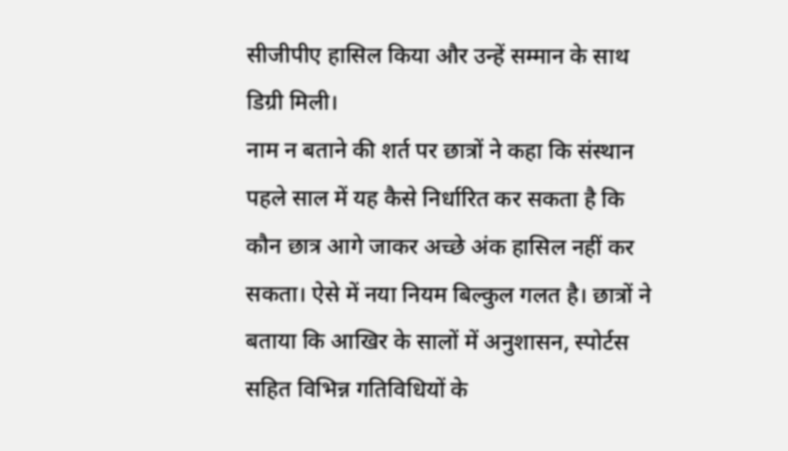सीजीपीए हासिल किया और उन्हें सम्मान के साथ डिग्री मिली।
नाम न बताने की शर्त पर छात्रों ने कहा कि संस्थान पहले साल में यह कैसे निर्धारित कर सकता है कि कौन छात्र आगे जाकर अच्छे अंक हासिल नहीं कर सकता। ऐसे में नया नियम बिल्कुल गलत है। छात्रों ने बताया कि आखिर के सालों में अनुशासन, स्पोर्टस सहित विभिन्न गतिविधियों के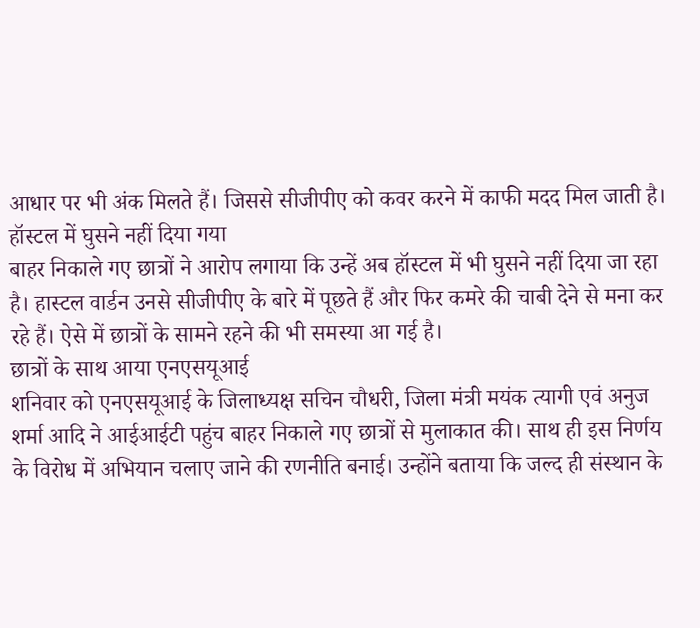आधार पर भी अंक मिलते हैं। जिससे सीजीपीए को कवर करने में काफी मदद मिल जाती है।
हॉस्टल में घुसने नहीं दिया गया
बाहर निकाले गए छात्रों ने आरोप लगाया कि उन्हें अब हॉस्टल में भी घुसने नहीं दिया जा रहा है। हास्टल वार्डन उनसे सीजीपीए के बारे में पूछते हैं और फिर कमरे की चाबी देने से मना कर रहे हैं। ऐसे में छात्रों के सामने रहने की भी समस्या आ गई है।
छात्रों के साथ आया एनएसयूआई
शनिवार को एनएसयूआई के जिलाध्यक्ष सचिन चौधरी, जिला मंत्री मयंक त्यागी एवं अनुज शर्मा आदि ने आईआईटी पहुंच बाहर निकाले गए छात्रों से मुलाकात की। साथ ही इस निर्णय के विरोध में अभियान चलाए जाने की रणनीति बनाई। उन्होंने बताया कि जल्द ही संस्थान के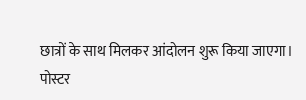छात्रों के साथ मिलकर आंदोलन शुरू किया जाएगा।
पोस्टर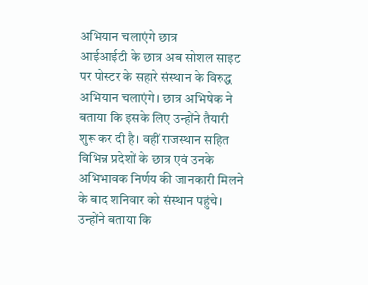अभियान चलाएंगे छात्र
आईआईटी के छात्र अब सोशल साइट पर पोस्टर के सहारे संस्थान के विरुद्ध अभियान चलाएंगे। छात्र अभिषेक ने बताया कि इसके लिए उन्होंने तैयारी शुरू कर दी है। वहीं राजस्थान सहित विभिन्न प्रदेशों के छात्र एवं उनके अभिभावक निर्णय की जानकारी मिलने के बाद शनिवार को संस्थान पहुंचे।
उन्होंने बताया कि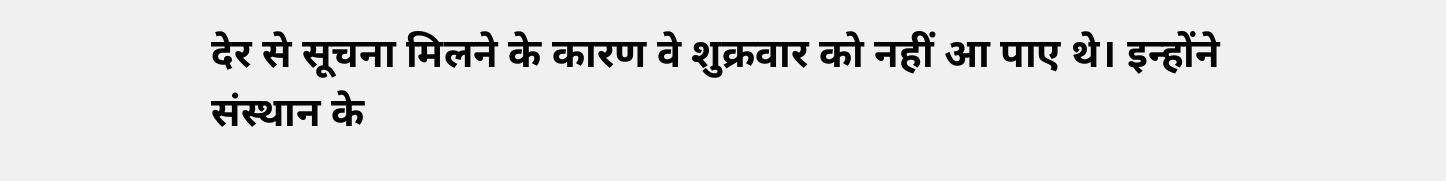देर से सूचना मिलने के कारण वे शुक्रवार को नहीं आ पाए थे। इन्होंने संस्थान के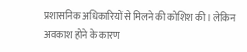प्रशासनिक अधिकारियों से मिलने की कोशिश की। लेकिन अवकाश होने के कारण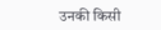उनकी किसी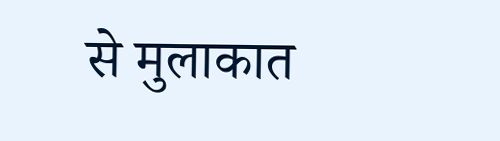से मुलाकात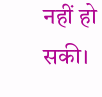नहीं हो सकी।